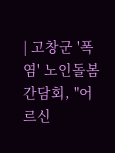| 고창군 '폭염' 노인돌봄 간담회, "어르신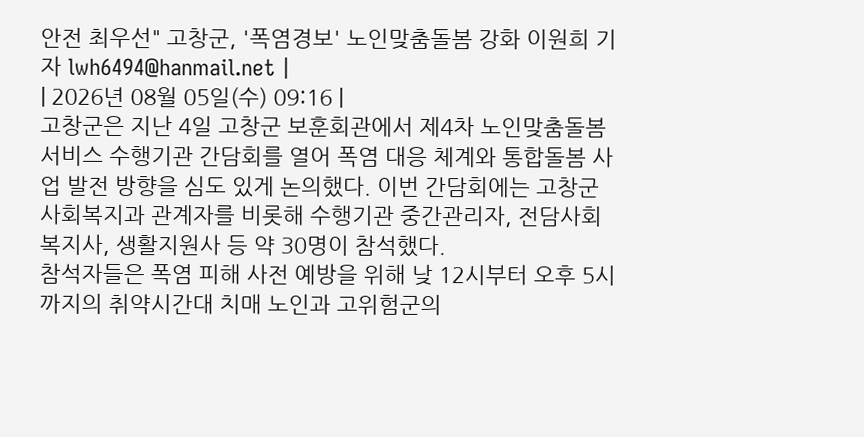안전 최우선" 고창군, '폭염경보' 노인맞춤돌봄 강화 이원희 기자 lwh6494@hanmail.net |
| 2026년 08월 05일(수) 09:16 |
고창군은 지난 4일 고창군 보훈회관에서 제4차 노인맞춤돌봄서비스 수행기관 간담회를 열어 폭염 대응 체계와 통합돌봄 사업 발전 방향을 심도 있게 논의했다. 이번 간담회에는 고창군 사회복지과 관계자를 비롯해 수행기관 중간관리자, 전담사회복지사, 생활지원사 등 약 30명이 참석했다.
참석자들은 폭염 피해 사전 예방을 위해 낮 12시부터 오후 5시까지의 취약시간대 치매 노인과 고위험군의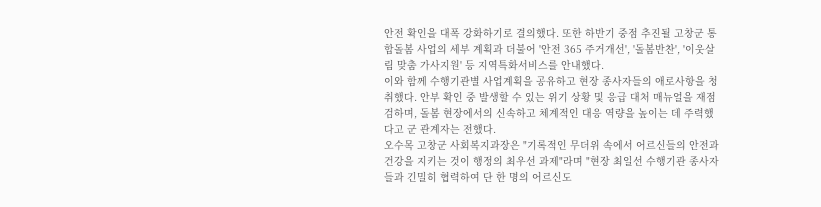안전 확인을 대폭 강화하기로 결의했다. 또한 하반기 중점 추진될 고창군 통합돌봄 사업의 세부 계획과 더불어 '안전 365 주거개선', '돌봄반찬', '이웃살림 맞춤 가사지원' 등 지역특화서비스를 안내했다.
이와 함께 수행기관별 사업계획을 공유하고 현장 종사자들의 애로사항을 청취했다. 안부 확인 중 발생할 수 있는 위기 상황 및 응급 대처 매뉴얼을 재점검하며, 돌봄 현장에서의 신속하고 체계적인 대응 역량을 높이는 데 주력했다고 군 관계자는 전했다.
오수목 고창군 사회복지과장은 "기록적인 무더위 속에서 어르신들의 안전과 건강을 지키는 것이 행정의 최우선 과제"라며 "현장 최일선 수행기관 종사자들과 긴밀히 협력하여 단 한 명의 어르신도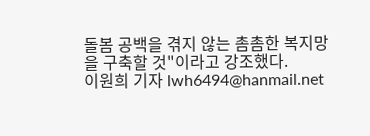돌봄 공백을 겪지 않는 촘촘한 복지망을 구축할 것"이라고 강조했다.
이원희 기자 lwh6494@hanmail.net